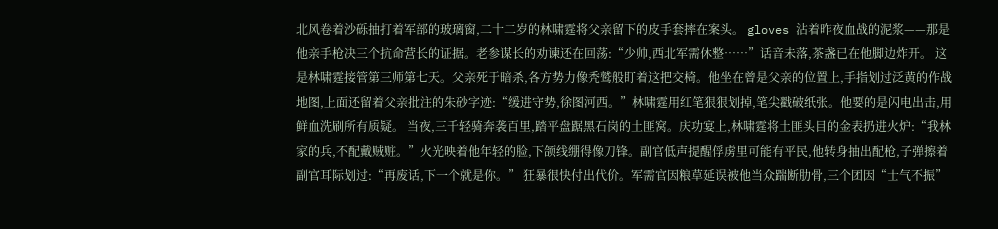北风卷着沙砾抽打着军部的玻璃窗,二十二岁的林啸霆将父亲留下的皮手套摔在案头。 gloves 沾着昨夜血战的泥浆——那是他亲手枪决三个抗命营长的证据。老参谋长的劝谏还在回荡:“少帅,西北军需休整……”话音未落,茶盏已在他脚边炸开。 这是林啸霆接管第三师第七天。父亲死于暗杀,各方势力像秃鹫般盯着这把交椅。他坐在曾是父亲的位置上,手指划过泛黄的作战地图,上面还留着父亲批注的朱砂字迹:“缓进守势,徐图河西。”林啸霆用红笔狠狠划掉,笔尖戳破纸张。他要的是闪电出击,用鲜血洗刷所有质疑。 当夜,三千轻骑奔袭百里,踏平盘踞黑石岗的土匪窝。庆功宴上,林啸霆将土匪头目的金表扔进火炉:“我林家的兵,不配戴贼赃。”火光映着他年轻的脸,下颌线绷得像刀锋。副官低声提醒俘虏里可能有平民,他转身抽出配枪,子弹擦着副官耳际划过:“再废话,下一个就是你。” 狂暴很快付出代价。军需官因粮草延误被他当众踹断肋骨,三个团因“士气不振”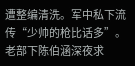遭整编清洗。军中私下流传“少帅的枪比话多”。老部下陈伯涵深夜求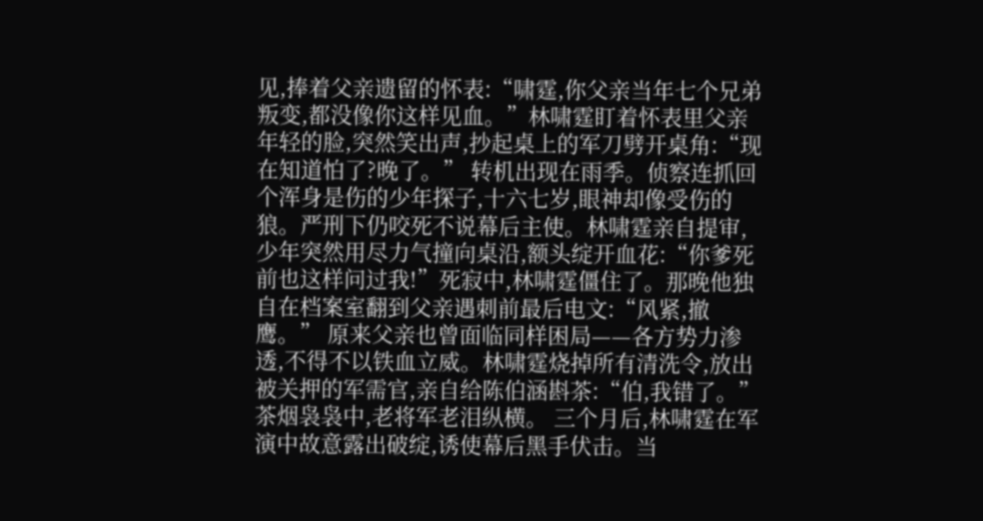见,捧着父亲遗留的怀表:“啸霆,你父亲当年七个兄弟叛变,都没像你这样见血。”林啸霆盯着怀表里父亲年轻的脸,突然笑出声,抄起桌上的军刀劈开桌角:“现在知道怕了?晚了。” 转机出现在雨季。侦察连抓回个浑身是伤的少年探子,十六七岁,眼神却像受伤的狼。严刑下仍咬死不说幕后主使。林啸霆亲自提审,少年突然用尽力气撞向桌沿,额头绽开血花:“你爹死前也这样问过我!”死寂中,林啸霆僵住了。那晚他独自在档案室翻到父亲遇刺前最后电文:“风紧,撤鹰。” 原来父亲也曾面临同样困局——各方势力渗透,不得不以铁血立威。林啸霆烧掉所有清洗令,放出被关押的军需官,亲自给陈伯涵斟茶:“伯,我错了。”茶烟袅袅中,老将军老泪纵横。 三个月后,林啸霆在军演中故意露出破绽,诱使幕后黑手伏击。当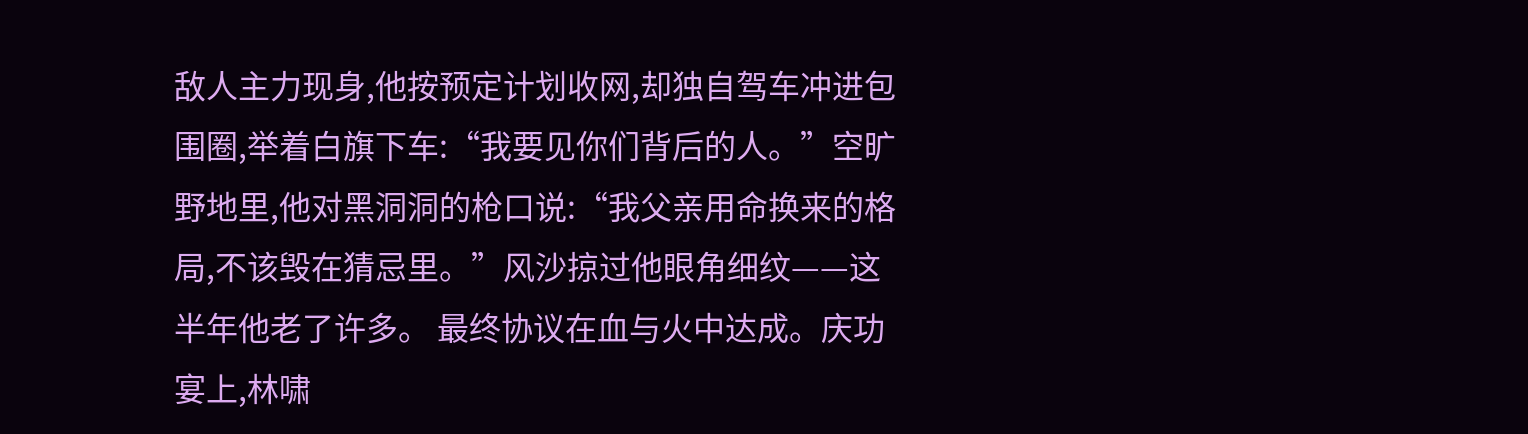敌人主力现身,他按预定计划收网,却独自驾车冲进包围圈,举着白旗下车:“我要见你们背后的人。”空旷野地里,他对黑洞洞的枪口说:“我父亲用命换来的格局,不该毁在猜忌里。”风沙掠过他眼角细纹——这半年他老了许多。 最终协议在血与火中达成。庆功宴上,林啸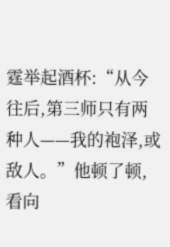霆举起酒杯:“从今往后,第三师只有两种人——我的袍泽,或敌人。”他顿了顿,看向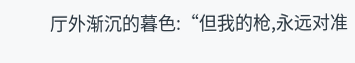厅外渐沉的暮色:“但我的枪,永远对准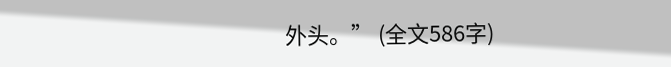外头。” (全文586字)